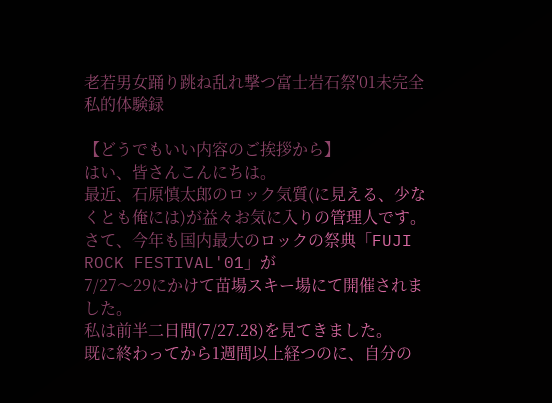老若男女踊り跳ね乱れ撃つ富士岩石祭'01未完全私的体験録

【どうでもいい内容のご挨拶から】
はい、皆さんこんにちは。
最近、石原慎太郎のロック気質(に見える、少なくとも俺には)が益々お気に入りの管理人です。
さて、今年も国内最大のロックの祭典「FUJI
ROCK FESTIVAL'01」が
7/27〜29にかけて苗場スキー場にて開催されました。
私は前半二日間(7/27.28)を見てきました。
既に終わってから1週間以上経つのに、自分の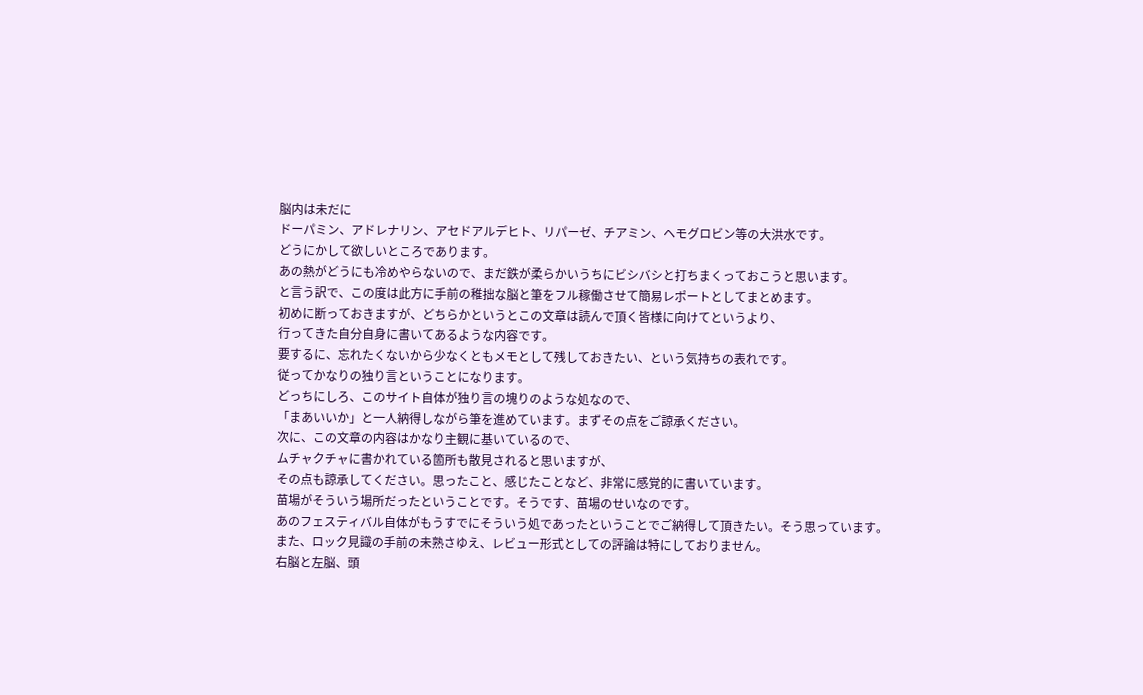脳内は未だに
ドーパミン、アドレナリン、アセドアルデヒト、リパーゼ、チアミン、ヘモグロビン等の大洪水です。
どうにかして欲しいところであります。
あの熱がどうにも冷めやらないので、まだ鉄が柔らかいうちにビシバシと打ちまくっておこうと思います。
と言う訳で、この度は此方に手前の稚拙な脳と筆をフル稼働させて簡易レポートとしてまとめます。
初めに断っておきますが、どちらかというとこの文章は読んで頂く皆様に向けてというより、
行ってきた自分自身に書いてあるような内容です。
要するに、忘れたくないから少なくともメモとして残しておきたい、という気持ちの表れです。
従ってかなりの独り言ということになります。
どっちにしろ、このサイト自体が独り言の塊りのような処なので、
「まあいいか」と一人納得しながら筆を進めています。まずその点をご諒承ください。
次に、この文章の内容はかなり主観に基いているので、
ムチャクチャに書かれている箇所も散見されると思いますが、
その点も諒承してください。思ったこと、感じたことなど、非常に感覚的に書いています。
苗場がそういう場所だったということです。そうです、苗場のせいなのです。
あのフェスティバル自体がもうすでにそういう処であったということでご納得して頂きたい。そう思っています。
また、ロック見識の手前の未熟さゆえ、レビュー形式としての評論は特にしておりません。
右脳と左脳、頭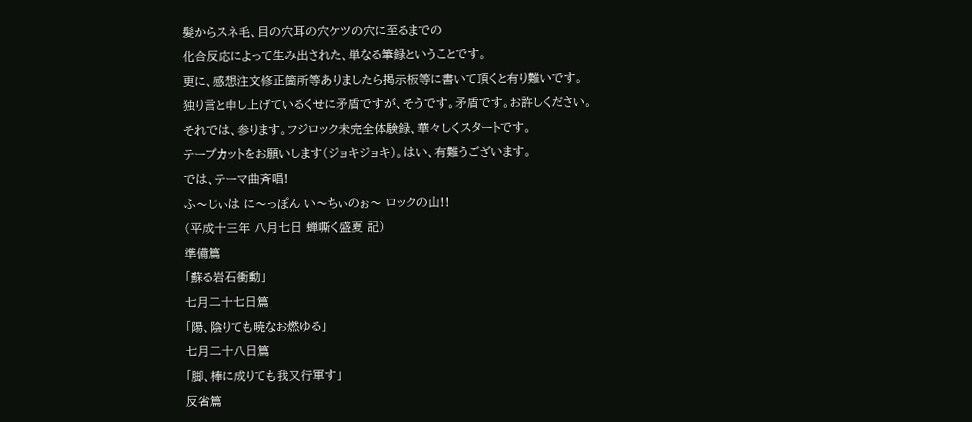髪からスネ毛、目の穴耳の穴ケツの穴に至るまでの
化合反応によって生み出された、単なる筆録ということです。
更に、感想注文修正箇所等ありましたら掲示板等に書いて頂くと有り難いです。
独り言と申し上げているくせに矛盾ですが、そうです。矛盾です。お許しください。
それでは、参ります。フジロック未完全体験録、華々しくスタートです。
テープカットをお願いします(ジョキジョキ)。はい、有難うございます。
では、テーマ曲斉唱!
ふ〜じぃは に〜っぽん い〜ちぃのぉ〜 ロックの山!!
(平成十三年 八月七日 蝉嘶く盛夏 記)
準備篇
「蘇る岩石衝動」
七月二十七日篇
「陽、陰りても暁なお燃ゆる」
七月二十八日篇
「脚、棒に成りても我又行軍す」
反省篇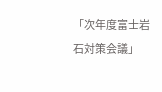「次年度富士岩石対策会議」